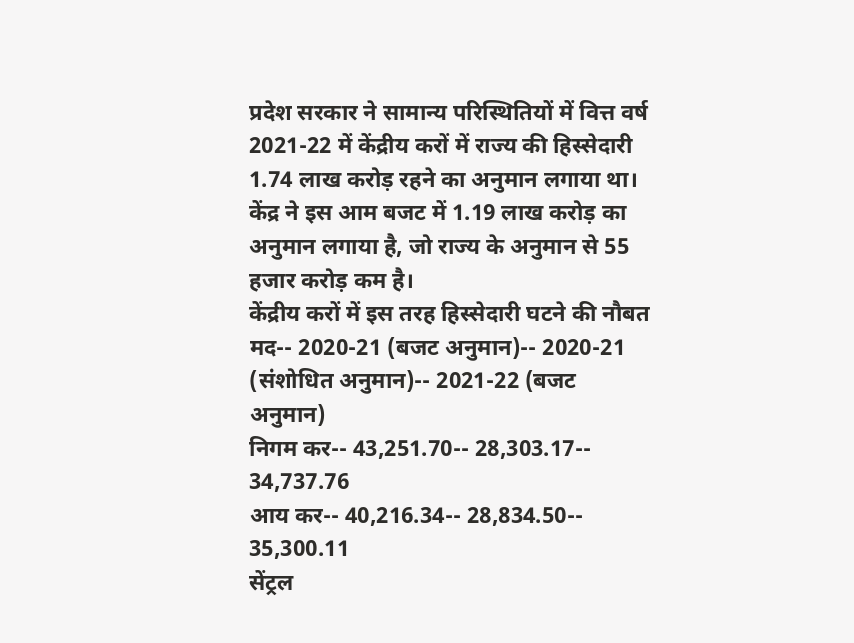प्रदेश सरकार ने सामान्य परिस्थितियों में वित्त वर्ष 2021-22 में केंद्रीय करों में राज्य की हिस्सेदारी 1.74 लाख करोड़ रहने का अनुमान लगाया था। केंद्र ने इस आम बजट में 1.19 लाख करोड़ का अनुमान लगाया है, जो राज्य के अनुमान से 55 हजार करोड़ कम है।
केंद्रीय करों में इस तरह हिस्सेदारी घटने की नौबत
मद-- 2020-21 (बजट अनुमान)-- 2020-21 (संशोधित अनुमान)-- 2021-22 (बजट अनुमान)
निगम कर-- 43,251.70-- 28,303.17-- 34,737.76
आय कर-- 40,216.34-- 28,834.50-- 35,300.11
सेंट्रल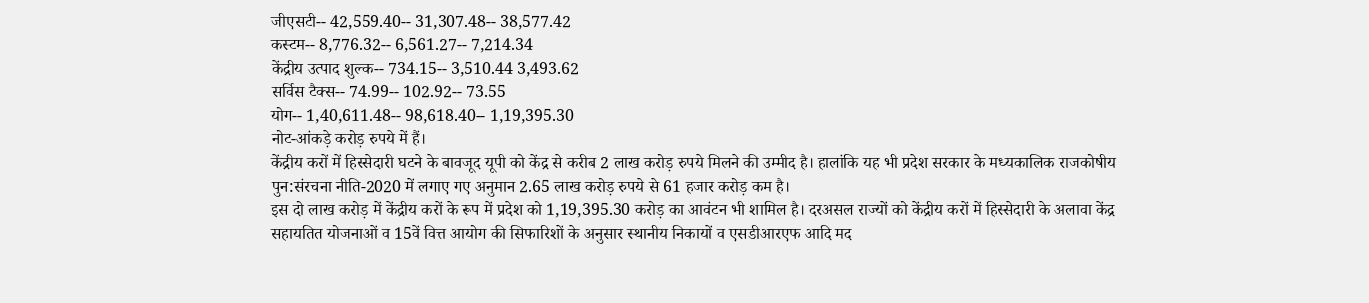जीएसटी-- 42,559.40-- 31,307.48-- 38,577.42
कस्टम-- 8,776.32-- 6,561.27-- 7,214.34
केंद्रीय उत्पाद शुल्क-- 734.15-- 3,510.44 3,493.62
सर्विस टैक्स-- 74.99-- 102.92-- 73.55
योग-- 1,40,611.48-- 98,618.40-- 1,19,395.30
नोट-आंकड़े करोड़ रुपये में हैं।
केंद्रीय करों में हिस्सेदारी घटने के बावजूद यूपी को केंद्र से करीब 2 लाख करोड़ रुपये मिलने की उम्मीद है। हालांकि यह भी प्रदेश सरकार के मध्यकालिक राजकोषीय पुन:संरचना नीति-2020 में लगाए गए अनुमान 2.65 लाख करोड़ रुपये से 61 हजार करोड़ कम है।
इस दो लाख करोड़ में केंद्रीय करों के रूप में प्रदेश को 1,19,395.30 करोड़ का आवंटन भी शामिल है। दरअसल राज्यों को केंद्रीय करों में हिस्सेदारी के अलावा केंद्र सहायतित योजनाओं व 15वें वित्त आयोग की सिफारिशों के अनुसार स्थानीय निकायों व एसडीआरएफ आदि मद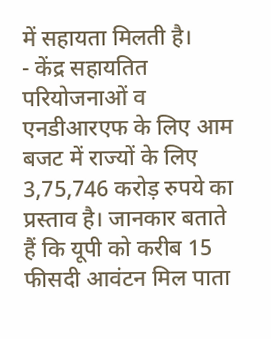में सहायता मिलती है।
- केंद्र सहायतित परियोजनाओं व एनडीआरएफ के लिए आम बजट में राज्यों के लिए 3,75,746 करोड़ रुपये का प्रस्ताव है। जानकार बताते हैं कि यूपी को करीब 15 फीसदी आवंटन मिल पाता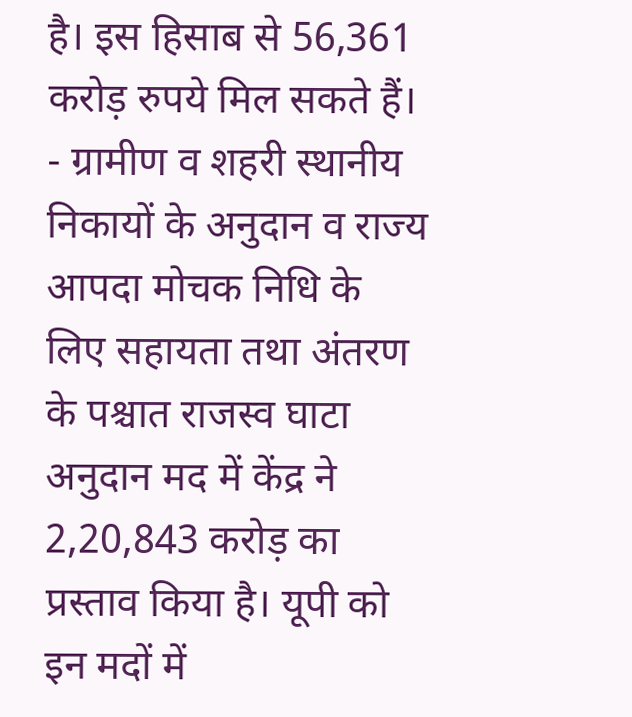है। इस हिसाब से 56,361 करोड़ रुपये मिल सकते हैं।
- ग्रामीण व शहरी स्थानीय निकायों के अनुदान व राज्य आपदा मोचक निधि के लिए सहायता तथा अंतरण के पश्चात राजस्व घाटा अनुदान मद में केंद्र ने 2,20,843 करोड़ का प्रस्ताव किया है। यूपी को इन मदों में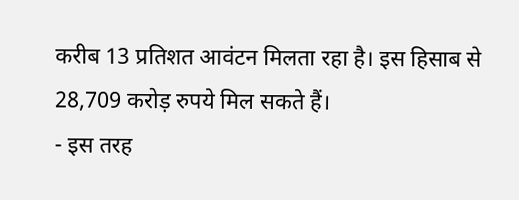करीब 13 प्रतिशत आवंटन मिलता रहा है। इस हिसाब से 28,709 करोड़ रुपये मिल सकते हैं।
- इस तरह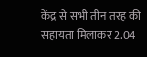केंद्र से सभी तीन तरह की सहायता मिलाकर 2.04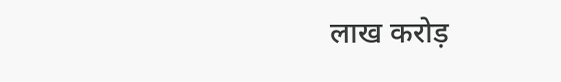लाख करोड़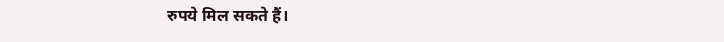रुपये मिल सकते हैं।